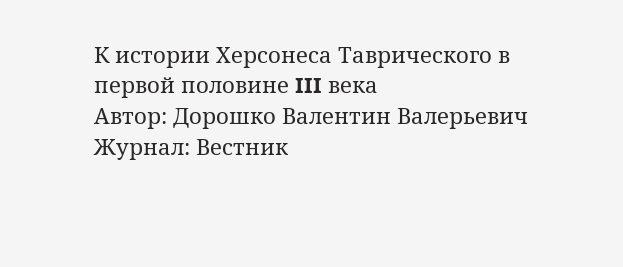К истории Херсонеса Таврического в первой половине III века
Автор: Дорошко Валентин Валерьевич
Журнал: Вестник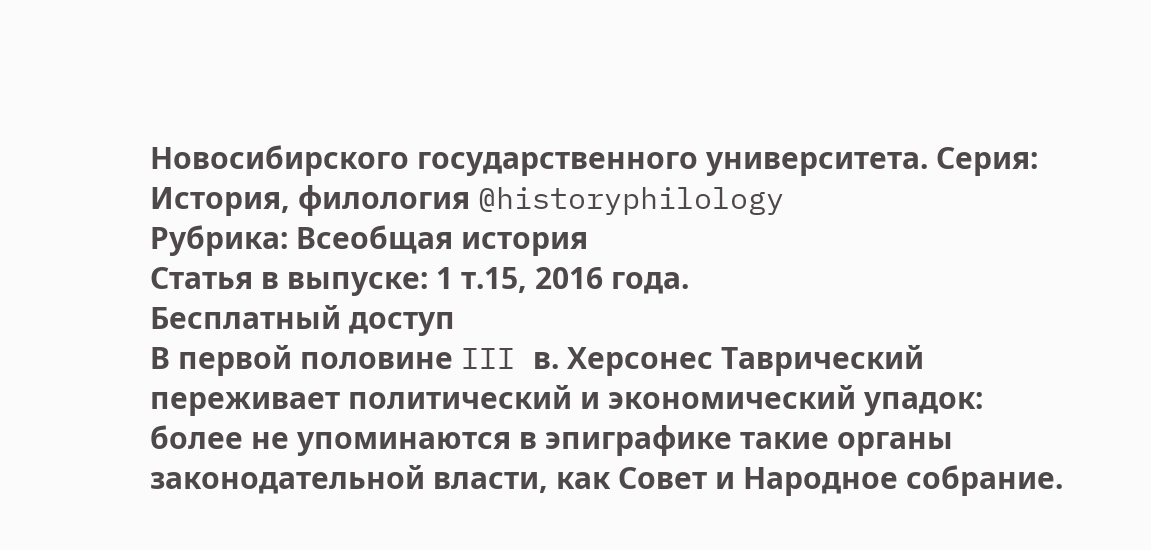Новосибирского государственного университета. Серия: История, филология @historyphilology
Рубрика: Всеобщая история
Статья в выпуске: 1 т.15, 2016 года.
Бесплатный доступ
В первой половине III в. Херсонес Таврический переживает политический и экономический упадок: более не упоминаются в эпиграфике такие органы законодательной власти, как Совет и Народное собрание.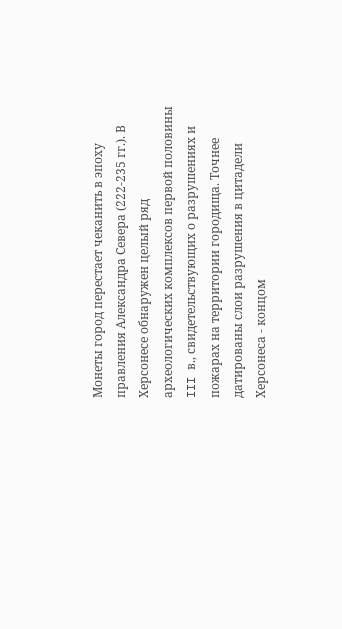Монеты город перестает чеканить в эпоху правления Александра Севера (222-235 гг.). В Херсонесе обнаружен целый ряд археологических комплексов первой половины III в., свидетельствующих о разрушениях и пожарах на территории городища. Точнее датированы слои разрушения в цитадели Херсонеса - концом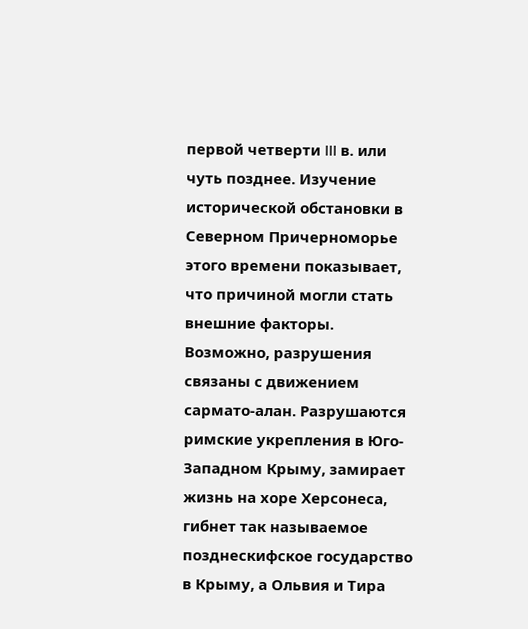первой четверти III в. или чуть позднее. Изучение исторической обстановки в Северном Причерноморье этого времени показывает, что причиной могли стать внешние факторы. Возможно, разрушения связаны с движением сармато-алан. Разрушаются римские укрепления в Юго-Западном Крыму, замирает жизнь на хоре Херсонеса, гибнет так называемое позднескифское государство в Крыму, а Ольвия и Тира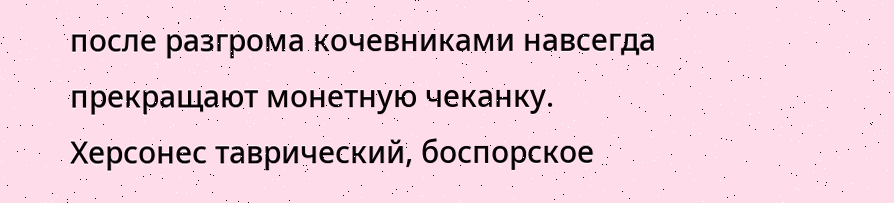после разгрома кочевниками навсегда прекращают монетную чеканку.
Херсонес таврический, боспорское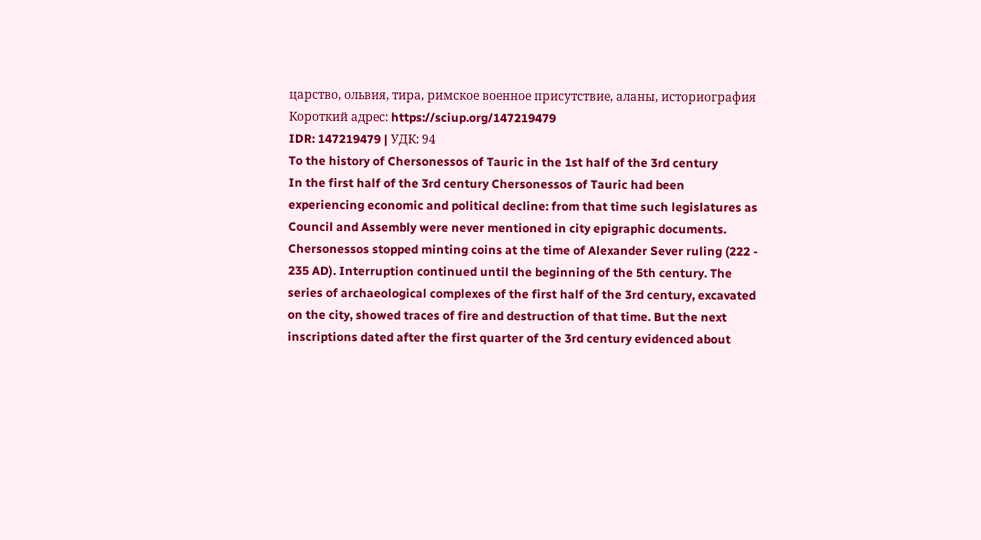царство, ольвия, тира, римское военное присутствие, аланы, историография
Короткий адрес: https://sciup.org/147219479
IDR: 147219479 | УДК: 94
To the history of Chersonessos of Tauric in the 1st half of the 3rd century
In the first half of the 3rd century Chersonessos of Tauric had been experiencing economic and political decline: from that time such legislatures as Council and Assembly were never mentioned in city epigraphic documents. Chersonessos stopped minting coins at the time of Alexander Sever ruling (222 - 235 AD). Interruption continued until the beginning of the 5th century. The series of archaeological complexes of the first half of the 3rd century, excavated on the city, showed traces of fire and destruction of that time. But the next inscriptions dated after the first quarter of the 3rd century evidenced about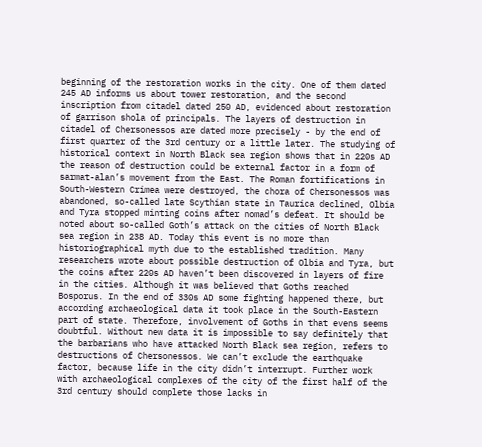beginning of the restoration works in the city. One of them dated 245 AD informs us about tower restoration, and the second inscription from citadel dated 250 AD, evidenced about restoration of garrison shola of principals. The layers of destruction in citadel of Chersonessos are dated more precisely - by the end of first quarter of the 3rd century or a little later. The studying of historical context in North Black sea region shows that in 220s AD the reason of destruction could be external factor in a form of sarmat-alan’s movement from the East. The Roman fortifications in South-Western Crimea were destroyed, the chora of Chersonessos was abandoned, so-called late Scythian state in Taurica declined, Olbia and Tyra stopped minting coins after nomad’s defeat. It should be noted about so-called Goth’s attack on the cities of North Black sea region in 238 AD. Today this event is no more than historiographical myth due to the established tradition. Many researchers wrote about possible destruction of Olbia and Tyra, but the coins after 220s AD haven’t been discovered in layers of fire in the cities. Although it was believed that Goths reached Bosporus. In the end of 330s AD some fighting happened there, but according archaeological data it took place in the South-Eastern part of state. Therefore, involvement of Goths in that evens seems doubtful. Without new data it is impossible to say definitely that the barbarians who have attacked North Black sea region, refers to destructions of Chersonessos. We can’t exclude the earthquake factor, because life in the city didn’t interrupt. Further work with archaeological complexes of the city of the first half of the 3rd century should complete those lacks in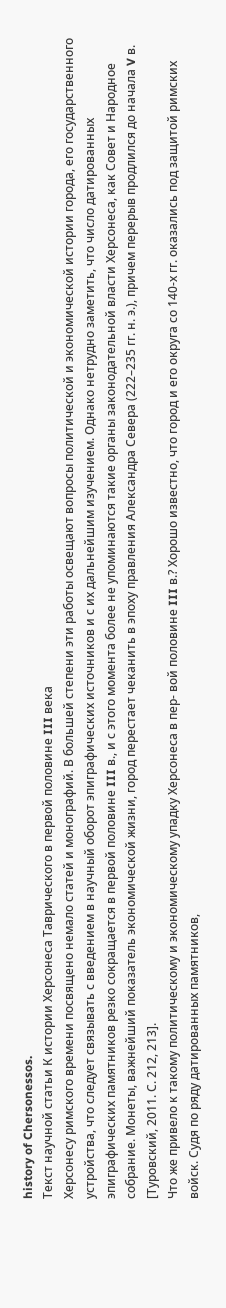history of Chersonessos.
Текст научной статьи К истории Херсонеса Таврического в первой половине III века
Херсонесу римского времени посвящено немало статей и монографий. В большей степени эти работы освещают вопросы политической и экономической истории города, его государственного устройства, что следует связывать с введением в научный оборот эпиграфических источников и с их дальнейшим изучением. Однако нетрудно заметить, что число датированных эпиграфических памятников резко сокращается в первой половине III в., и с этого момента более не упоминаются такие органы законодательной власти Херсонеса, как Совет и Народное собрание. Монеты, важнейший показатель экономической жизни, город перестает чеканить в эпоху правления Александра Севера (222–235 гг. н. э.), причем перерыв продлился до начала V в. [Туровский, 2011. С. 212, 213].
Что же привело к такому политическому и экономическому упадку Херсонеса в пер- вой половине III в.? Хорошо известно, что город и его округа со 140-х гг. оказались под защитой римских войск. Судя по ряду датированных памятников,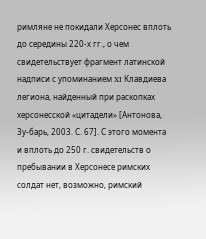римляне не покидали Херсонес вплоть до середины 220-х гг., о чем свидетельствует фрагмент латинской надписи с упоминанием XI Клавдиева легиона, найденный при раскопках херсонесской «цитадели» [Антонова, Зу-барь, 2003. С. 67]. С этого момента и вплоть до 250 г. свидетельств о пребывании в Херсонесе римских солдат нет, возможно, римский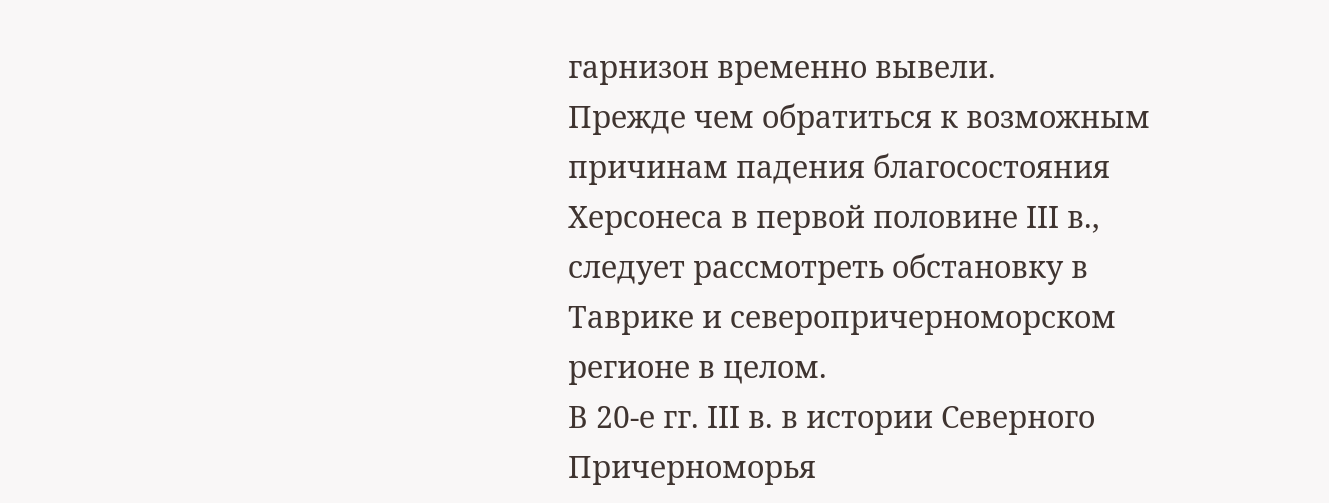гарнизон временно вывели.
Прежде чем обратиться к возможным причинам падения благосостояния Херсонеса в первой половине III в., следует рассмотреть обстановку в Таврике и северопричерноморском регионе в целом.
В 20-е гг. III в. в истории Северного Причерноморья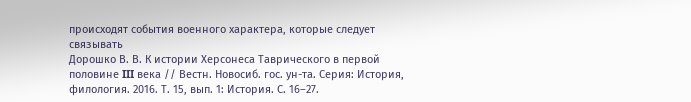происходят события военного характера, которые следует связывать
Дорошко В. В. К истории Херсонеса Таврического в первой половине III века // Вестн. Новосиб. гос. ун-та. Серия: История, филология. 2016. Т. 15, вып. 1: История. С. 16–27.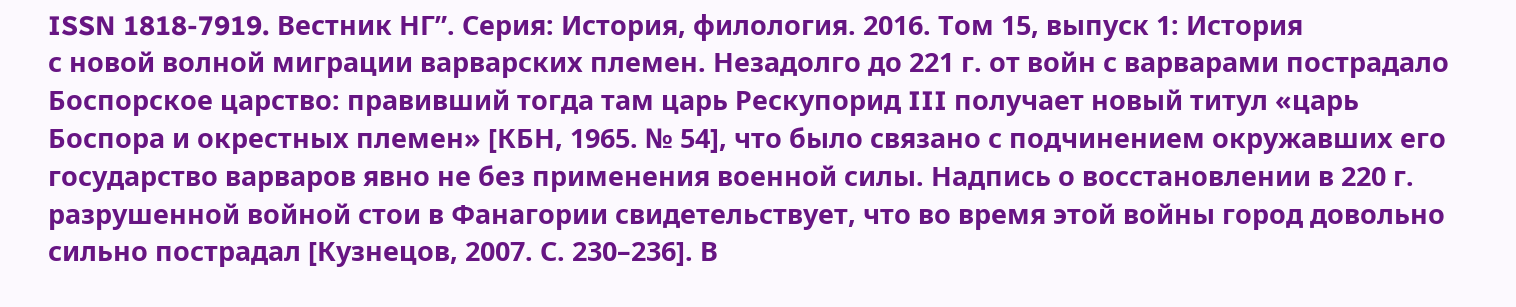ISSN 1818-7919. Вестник НГ”. Серия: История, филология. 2016. Том 15, выпуск 1: История
с новой волной миграции варварских племен. Незадолго до 221 г. от войн с варварами пострадало Боспорское царство: правивший тогда там царь Рескупорид III получает новый титул «царь Боспора и окрестных племен» [КБН, 1965. № 54], что было связано с подчинением окружавших его государство варваров явно не без применения военной силы. Надпись о восстановлении в 220 г. разрушенной войной стои в Фанагории свидетельствует, что во время этой войны город довольно сильно пострадал [Кузнецов, 2007. С. 230–236]. В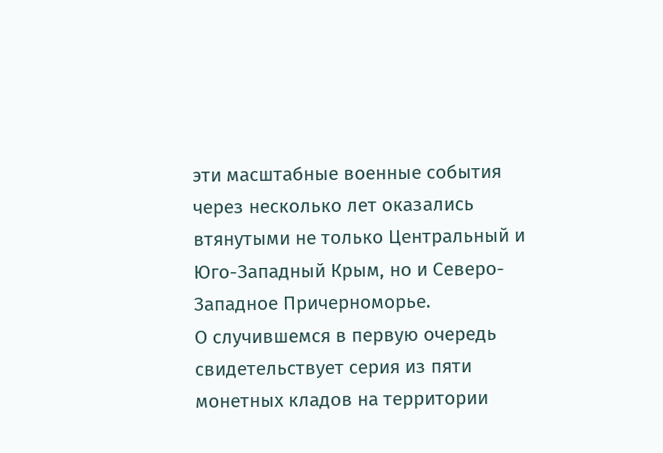эти масштабные военные события через несколько лет оказались втянутыми не только Центральный и Юго-Западный Крым, но и Северо-Западное Причерноморье.
О случившемся в первую очередь свидетельствует серия из пяти монетных кладов на территории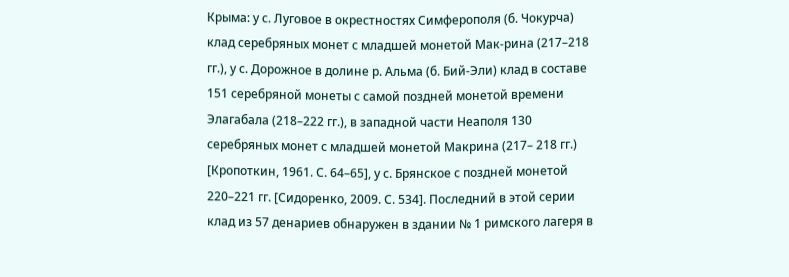Крыма: у с. Луговое в окрестностях Симферополя (б. Чокурча) клад серебряных монет с младшей монетой Мак-рина (217–218 гг.), у с. Дорожное в долине р. Альма (б. Бий-Эли) клад в составе 151 серебряной монеты с самой поздней монетой времени Элагабала (218–222 гг.), в западной части Неаполя 130 серебряных монет с младшей монетой Макрина (217– 218 гг.) [Кропоткин, 1961. С. 64–65], у с. Брянское с поздней монетой 220–221 гг. [Сидоренко, 2009. С. 534]. Последний в этой серии клад из 57 денариев обнаружен в здании № 1 римского лагеря в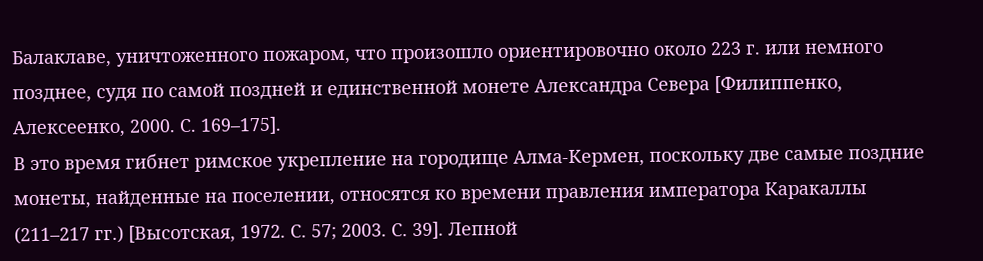Балаклаве, уничтоженного пожаром, что произошло ориентировочно около 223 г. или немного позднее, судя по самой поздней и единственной монете Александра Севера [Филиппенко, Алексеенко, 2000. С. 169–175].
В это время гибнет римское укрепление на городище Алма-Кермен, поскольку две самые поздние монеты, найденные на поселении, относятся ко времени правления императора Каракаллы (211–217 гг.) [Высотская, 1972. С. 57; 2003. С. 39]. Лепной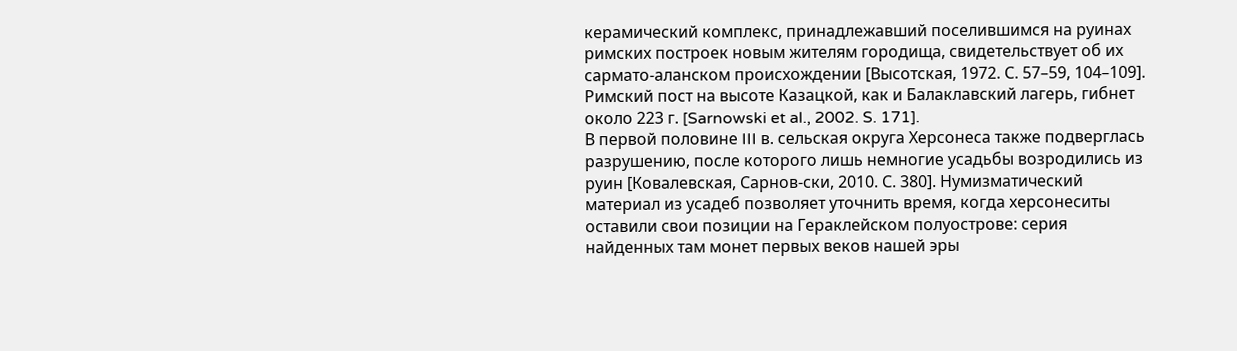керамический комплекс, принадлежавший поселившимся на руинах римских построек новым жителям городища, свидетельствует об их сармато-аланском происхождении [Высотская, 1972. С. 57–59, 104–109]. Римский пост на высоте Казацкой, как и Балаклавский лагерь, гибнет около 223 г. [Sarnowski et al., 2002. S. 171].
В первой половине III в. сельская округа Херсонеса также подверглась разрушению, после которого лишь немногие усадьбы возродились из руин [Ковалевская, Сарнов-ски, 2010. С. 380]. Нумизматический материал из усадеб позволяет уточнить время, когда херсонеситы оставили свои позиции на Гераклейском полуострове: серия найденных там монет первых веков нашей эры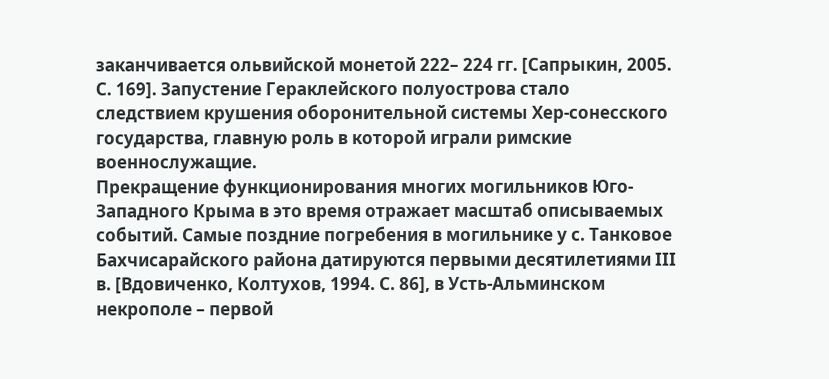заканчивается ольвийской монетой 222– 224 гг. [Сапрыкин, 2005. С. 169]. Запустение Гераклейского полуострова стало следствием крушения оборонительной системы Хер-сонесского государства, главную роль в которой играли римские военнослужащие.
Прекращение функционирования многих могильников Юго-Западного Крыма в это время отражает масштаб описываемых событий. Самые поздние погребения в могильнике у с. Танковое Бахчисарайского района датируются первыми десятилетиями III в. [Вдовиченко, Колтухов, 1994. С. 86], в Усть-Альминском некрополе – первой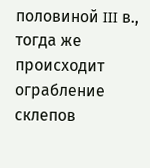половиной III в., тогда же происходит ограбление склепов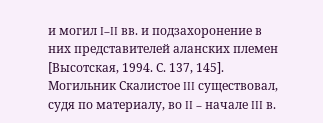и могил I–II вв. и подзахоронение в них представителей аланских племен [Высотская, 1994. С. 137, 145]. Могильник Скалистое III существовал, судя по материалу, во II – начале III в.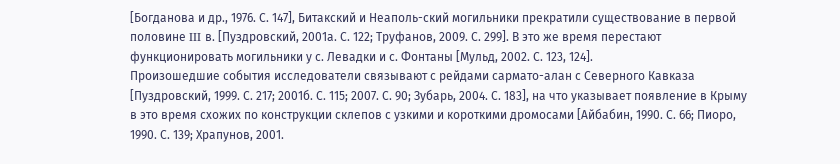[Богданова и др., 1976. С. 147], Битакский и Неаполь-ский могильники прекратили существование в первой половине III в. [Пуздровский, 2001а. С. 122; Труфанов, 2009. С. 299]. В это же время перестают функционировать могильники у с. Левадки и с. Фонтаны [Мульд, 2002. С. 123, 124].
Произошедшие события исследователи связывают с рейдами сармато-алан с Северного Кавказа [Пуздровский, 1999. С. 217; 2001б. С. 115; 2007. С. 90; Зубарь, 2004. С. 183], на что указывает появление в Крыму в это время схожих по конструкции склепов с узкими и короткими дромосами [Айбабин, 1990. С. 66; Пиоро, 1990. С. 139; Храпунов, 2001.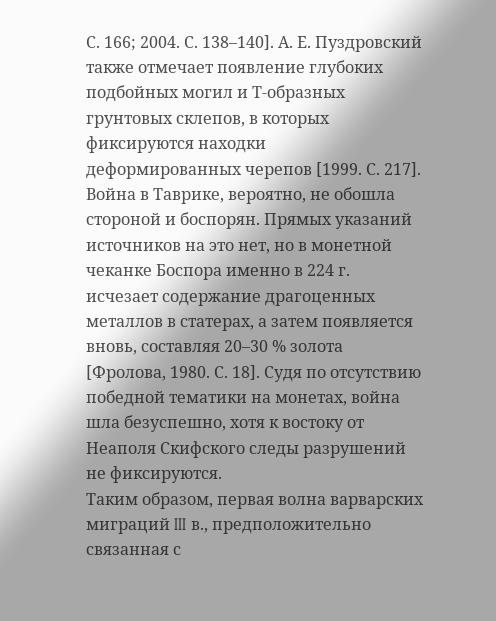С. 166; 2004. С. 138–140]. А. Е. Пуздровский также отмечает появление глубоких подбойных могил и Т-образных грунтовых склепов, в которых фиксируются находки деформированных черепов [1999. С. 217].
Война в Таврике, вероятно, не обошла стороной и боспорян. Прямых указаний источников на это нет, но в монетной чеканке Боспора именно в 224 г. исчезает содержание драгоценных металлов в статерах, а затем появляется вновь, составляя 20–30 % золота [Фролова, 1980. С. 18]. Судя по отсутствию победной тематики на монетах, война шла безуспешно, хотя к востоку от Неаполя Скифского следы разрушений не фиксируются.
Таким образом, первая волна варварских миграций III в., предположительно связанная с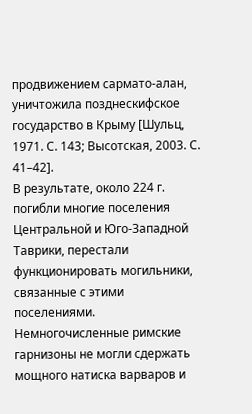продвижением сармато-алан, уничтожила позднескифское государство в Крыму [Шульц, 1971. С. 143; Высотская, 2003. С. 41–42].
В результате, около 224 г. погибли многие поселения Центральной и Юго-Западной Таврики, перестали функционировать могильники, связанные с этими поселениями. Немногочисленные римские гарнизоны не могли сдержать мощного натиска варваров и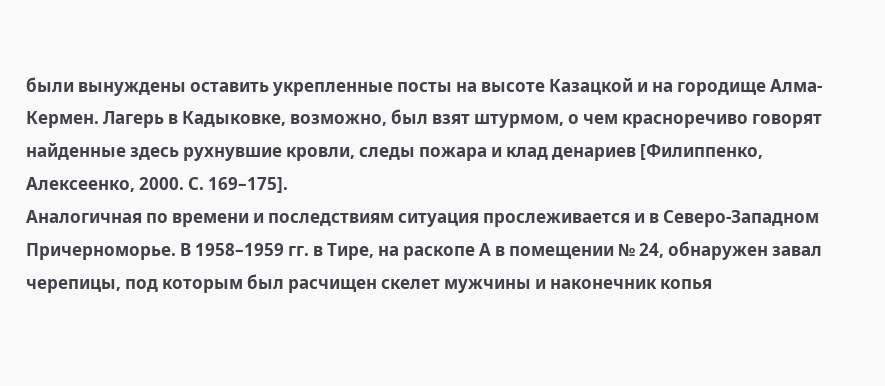были вынуждены оставить укрепленные посты на высоте Казацкой и на городище Алма-Кермен. Лагерь в Кадыковке, возможно, был взят штурмом, о чем красноречиво говорят найденные здесь рухнувшие кровли, следы пожара и клад денариев [Филиппенко, Алексеенко, 2000. С. 169–175].
Аналогичная по времени и последствиям ситуация прослеживается и в Северо-Западном Причерноморье. В 1958–1959 гг. в Тире, на раскопе А в помещении № 24, обнаружен завал черепицы, под которым был расчищен скелет мужчины и наконечник копья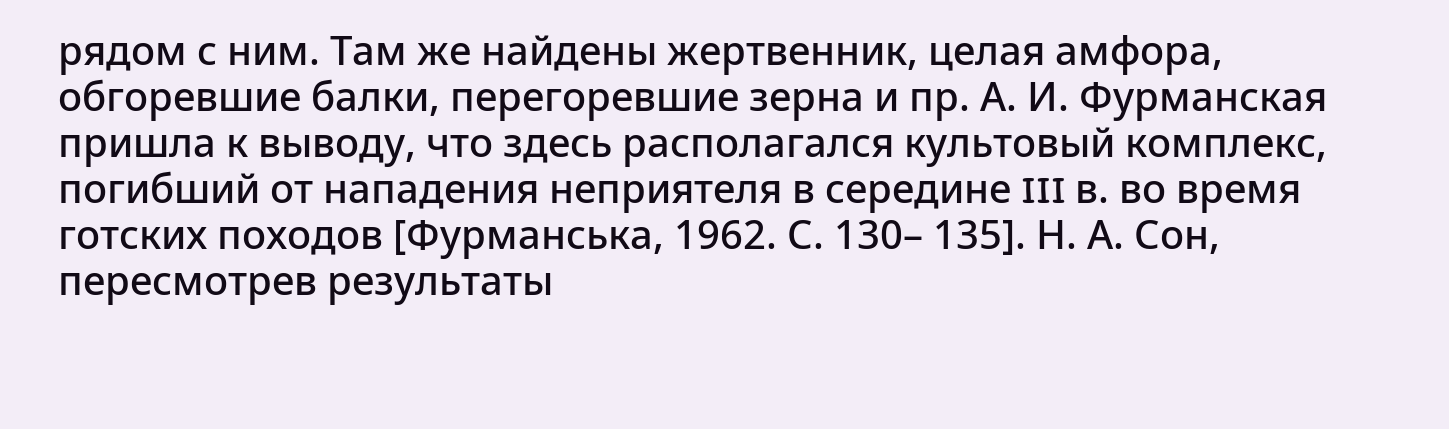рядом с ним. Там же найдены жертвенник, целая амфора, обгоревшие балки, перегоревшие зерна и пр. А. И. Фурманская пришла к выводу, что здесь располагался культовый комплекс, погибший от нападения неприятеля в середине III в. во время готских походов [Фурманська, 1962. С. 130– 135]. Н. А. Сон, пересмотрев результаты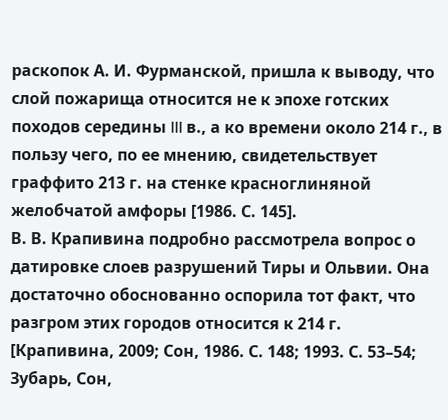раскопок А. И. Фурманской, пришла к выводу, что слой пожарища относится не к эпохе готских походов середины III в., а ко времени около 214 г., в пользу чего, по ее мнению, свидетельствует граффито 213 г. на стенке красноглиняной желобчатой амфоры [1986. С. 145].
В. В. Крапивина подробно рассмотрела вопрос о датировке слоев разрушений Тиры и Ольвии. Она достаточно обоснованно оспорила тот факт, что разгром этих городов относится к 214 г. [Крапивина, 2009; Сон, 1986. С. 148; 1993. С. 53–54; Зубарь, Сон,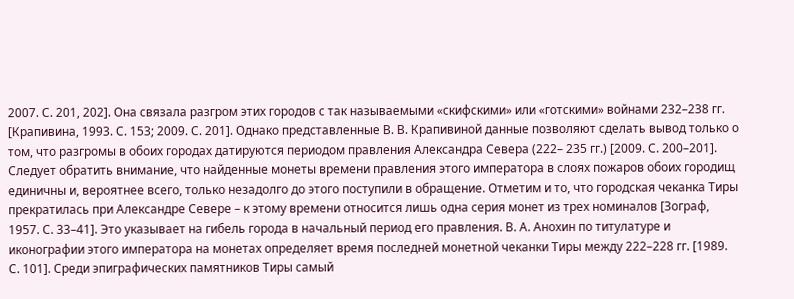2007. С. 201, 202]. Она связала разгром этих городов с так называемыми «скифскими» или «готскими» войнами 232–238 гг. [Крапивина, 1993. С. 153; 2009. С. 201]. Однако представленные В. В. Крапивиной данные позволяют сделать вывод только о том, что разгромы в обоих городах датируются периодом правления Александра Севера (222– 235 гг.) [2009. С. 200–201]. Следует обратить внимание, что найденные монеты времени правления этого императора в слоях пожаров обоих городищ единичны и, вероятнее всего, только незадолго до этого поступили в обращение. Отметим и то, что городская чеканка Тиры прекратилась при Александре Севере – к этому времени относится лишь одна серия монет из трех номиналов [Зограф, 1957. С. 33–41]. Это указывает на гибель города в начальный период его правления. В. А. Анохин по титулатуре и иконографии этого императора на монетах определяет время последней монетной чеканки Тиры между 222–228 гг. [1989. С. 101]. Среди эпиграфических памятников Тиры самый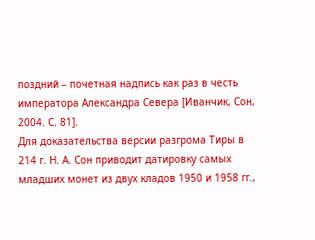поздний – почетная надпись как раз в честь императора Александра Севера [Иванчик, Сон, 2004. С. 81].
Для доказательства версии разгрома Тиры в 214 г. Н. А. Сон приводит датировку самых младших монет из двух кладов 1950 и 1958 гг.,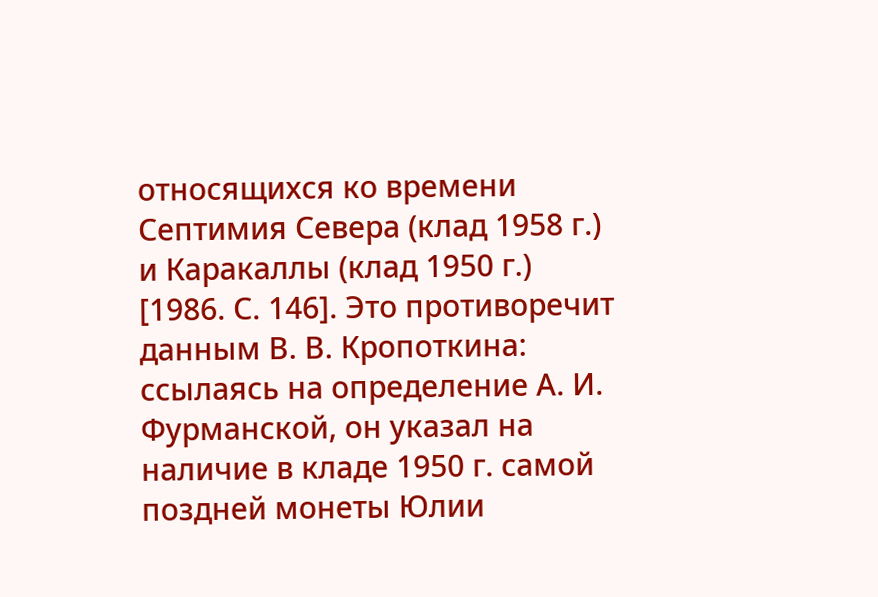относящихся ко времени Септимия Севера (клад 1958 г.) и Каракаллы (клад 1950 г.) [1986. С. 146]. Это противоречит данным В. В. Кропоткина: ссылаясь на определение А. И. Фурманской, он указал на наличие в кладе 1950 г. самой поздней монеты Юлии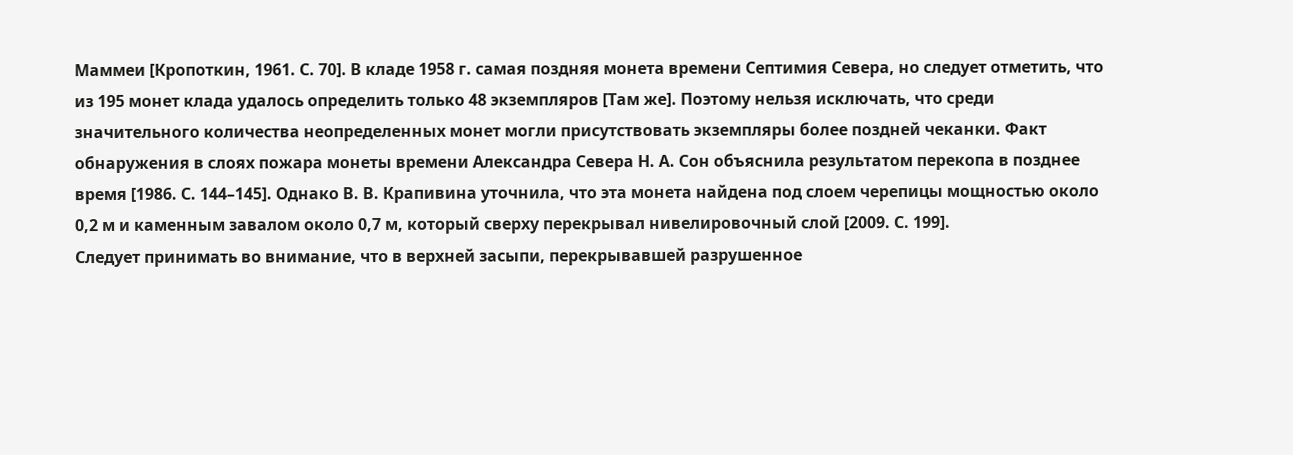Маммеи [Кропоткин, 1961. С. 70]. В кладе 1958 г. самая поздняя монета времени Септимия Севера, но следует отметить, что из 195 монет клада удалось определить только 48 экземпляров [Там же]. Поэтому нельзя исключать, что среди значительного количества неопределенных монет могли присутствовать экземпляры более поздней чеканки. Факт обнаружения в слоях пожара монеты времени Александра Севера Н. А. Сон объяснила результатом перекопа в позднее время [1986. С. 144–145]. Однако В. В. Крапивина уточнила, что эта монета найдена под слоем черепицы мощностью около 0,2 м и каменным завалом около 0,7 м, который сверху перекрывал нивелировочный слой [2009. С. 199].
Следует принимать во внимание, что в верхней засыпи, перекрывавшей разрушенное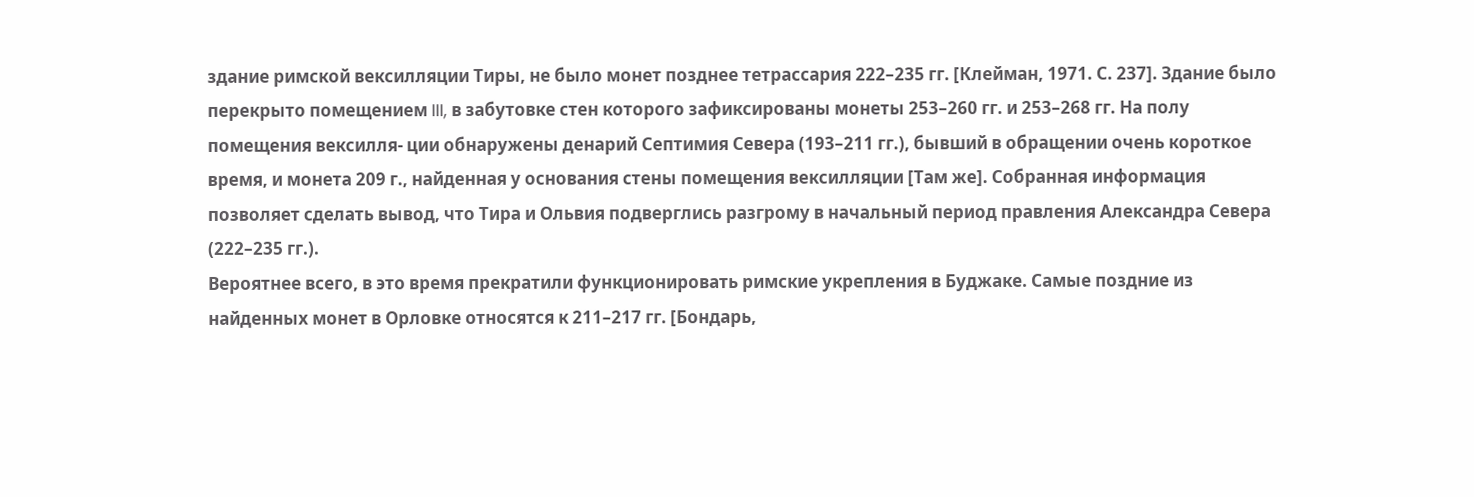здание римской вексилляции Тиры, не было монет позднее тетрассария 222–235 гг. [Клейман, 1971. С. 237]. Здание было перекрыто помещением III, в забутовке стен которого зафиксированы монеты 253–260 гг. и 253–268 гг. На полу помещения вексилля- ции обнаружены денарий Септимия Севера (193–211 гг.), бывший в обращении очень короткое время, и монета 209 г., найденная у основания стены помещения вексилляции [Там же]. Собранная информация позволяет сделать вывод, что Тира и Ольвия подверглись разгрому в начальный период правления Александра Севера (222–235 гг.).
Вероятнее всего, в это время прекратили функционировать римские укрепления в Буджаке. Самые поздние из найденных монет в Орловке относятся к 211–217 гг. [Бондарь,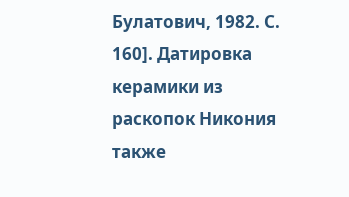Булатович, 1982. С. 160]. Датировка керамики из раскопок Никония также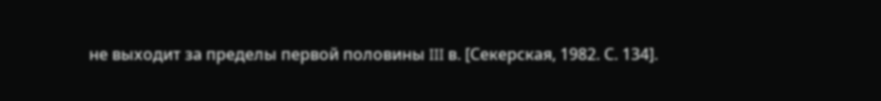не выходит за пределы первой половины III в. [Секерская, 1982. С. 134].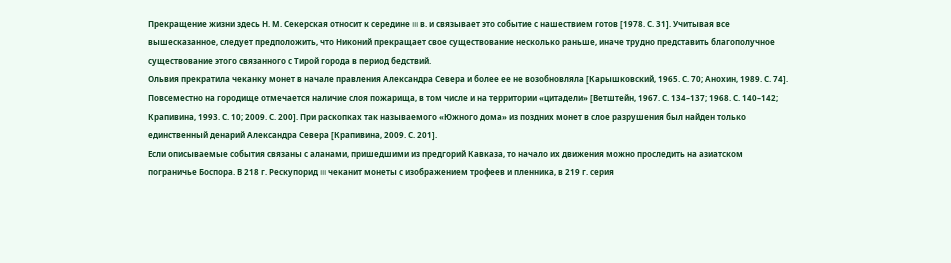Прекращение жизни здесь Н. М. Секерская относит к середине III в. и связывает это событие с нашествием готов [1978. С. 31]. Учитывая все вышесказанное, следует предположить, что Никоний прекращает свое существование несколько раньше, иначе трудно представить благополучное существование этого связанного с Тирой города в период бедствий.
Ольвия прекратила чеканку монет в начале правления Александра Севера и более ее не возобновляла [Карышковский, 1965. С. 70; Анохин, 1989. С. 74]. Повсеместно на городище отмечается наличие слоя пожарища, в том числе и на территории «цитадели» [Ветштейн, 1967. С. 134–137; 1968. С. 140–142; Крапивина, 1993. С. 10; 2009. С. 200]. При раскопках так называемого «Южного дома» из поздних монет в слое разрушения был найден только единственный денарий Александра Севера [Крапивина, 2009. С. 201].
Если описываемые события связаны с аланами, пришедшими из предгорий Кавказа, то начало их движения можно проследить на азиатском пограничье Боспора. В 218 г. Рескупорид III чеканит монеты с изображением трофеев и пленника, в 219 г. серия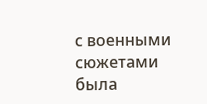с военными сюжетами была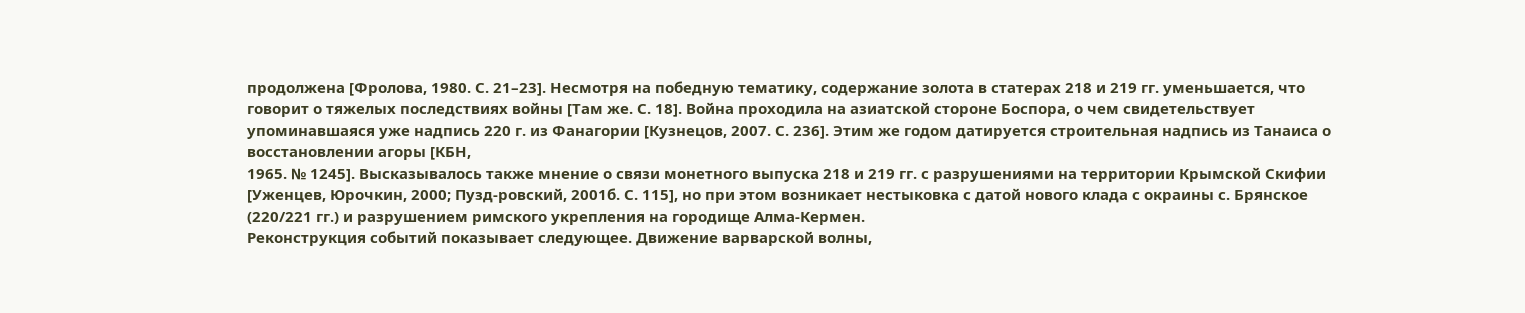продолжена [Фролова, 1980. С. 21–23]. Несмотря на победную тематику, содержание золота в статерах 218 и 219 гг. уменьшается, что говорит о тяжелых последствиях войны [Там же. С. 18]. Война проходила на азиатской стороне Боспора, о чем свидетельствует упоминавшаяся уже надпись 220 г. из Фанагории [Кузнецов, 2007. С. 236]. Этим же годом датируется строительная надпись из Танаиса о восстановлении агоры [КБН,
1965. № 1245]. Высказывалось также мнение о связи монетного выпуска 218 и 219 гг. с разрушениями на территории Крымской Скифии [Уженцев, Юрочкин, 2000; Пузд-ровский, 2001б. С. 115], но при этом возникает нестыковка с датой нового клада с окраины с. Брянское (220/221 гг.) и разрушением римского укрепления на городище Алма-Кермен.
Реконструкция событий показывает следующее. Движение варварской волны,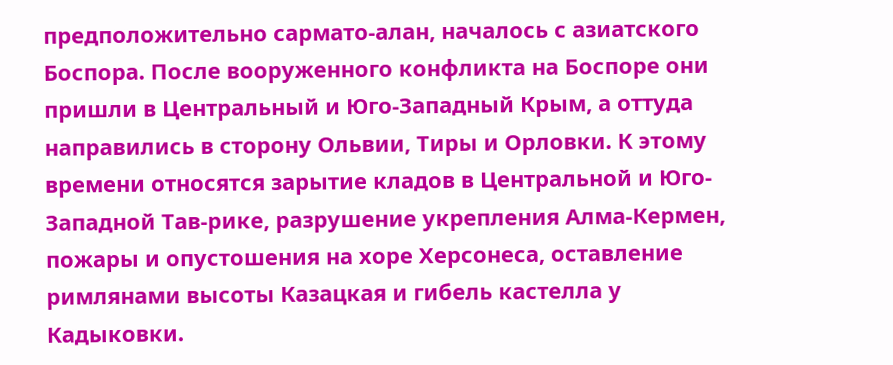предположительно сармато-алан, началось с азиатского Боспора. После вооруженного конфликта на Боспоре они пришли в Центральный и Юго-Западный Крым, а оттуда направились в сторону Ольвии, Тиры и Орловки. К этому времени относятся зарытие кладов в Центральной и Юго-Западной Тав-рике, разрушение укрепления Алма-Кермен, пожары и опустошения на хоре Херсонеса, оставление римлянами высоты Казацкая и гибель кастелла у Кадыковки.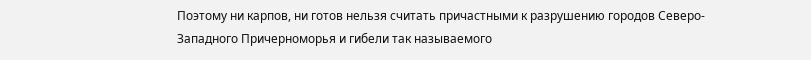Поэтому ни карпов, ни готов нельзя считать причастными к разрушению городов Северо-Западного Причерноморья и гибели так называемого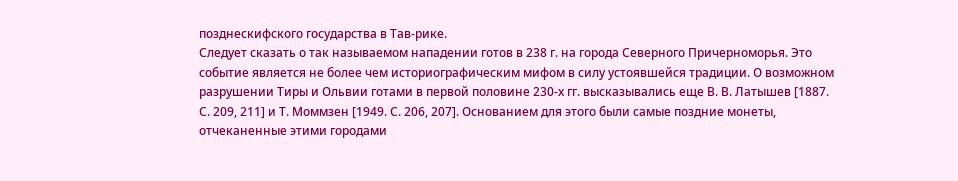позднескифского государства в Тав-рике.
Следует сказать о так называемом нападении готов в 238 г. на города Северного Причерноморья. Это событие является не более чем историографическим мифом в силу устоявшейся традиции. О возможном разрушении Тиры и Ольвии готами в первой половине 230-х гг. высказывались еще В. В. Латышев [1887. С. 209, 211] и Т. Моммзен [1949. С. 206, 207]. Основанием для этого были самые поздние монеты, отчеканенные этими городами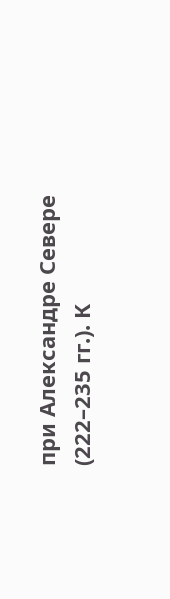при Александре Севере (222–235 гг.). К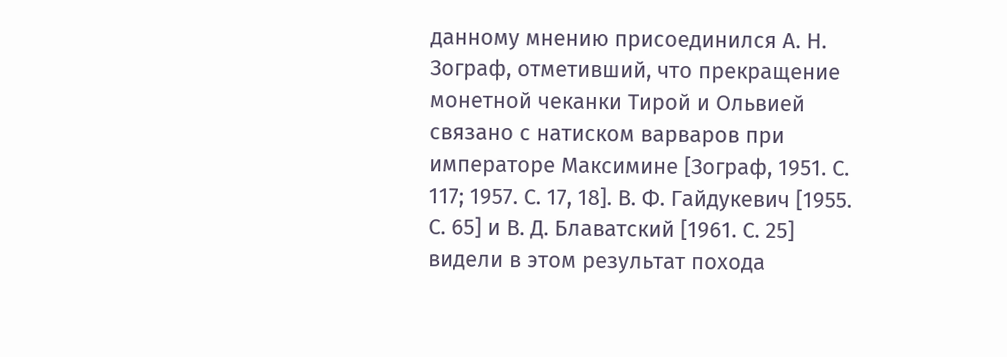данному мнению присоединился А. Н. Зограф, отметивший, что прекращение монетной чеканки Тирой и Ольвией связано с натиском варваров при императоре Максимине [Зограф, 1951. С. 117; 1957. С. 17, 18]. В. Ф. Гайдукевич [1955. С. 65] и В. Д. Блаватский [1961. С. 25] видели в этом результат похода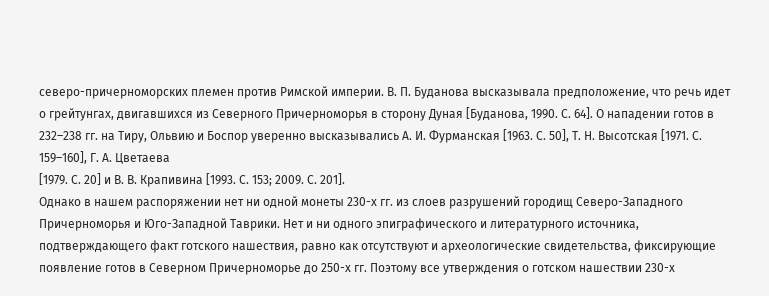северо-причерноморских племен против Римской империи. В. П. Буданова высказывала предположение, что речь идет о грейтунгах, двигавшихся из Северного Причерноморья в сторону Дуная [Буданова, 1990. С. 64]. О нападении готов в 232–238 гг. на Тиру, Ольвию и Боспор уверенно высказывались А. И. Фурманская [1963. С. 50], Т. Н. Высотская [1971. С. 159–160], Г. А. Цветаева
[1979. С. 20] и В. В. Крапивина [1993. С. 153; 2009. С. 201].
Однако в нашем распоряжении нет ни одной монеты 230-х гг. из слоев разрушений городищ Северо-Западного Причерноморья и Юго-Западной Таврики. Нет и ни одного эпиграфического и литературного источника, подтверждающего факт готского нашествия, равно как отсутствуют и археологические свидетельства, фиксирующие появление готов в Северном Причерноморье до 250-х гг. Поэтому все утверждения о готском нашествии 230-х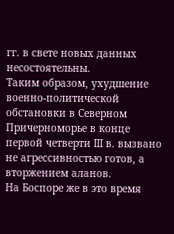гг. в свете новых данных несостоятельны.
Таким образом, ухудшение военно-политической обстановки в Северном Причерноморье в конце первой четверти III в. вызвано не агрессивностью готов, а вторжением аланов.
На Боспоре же в это время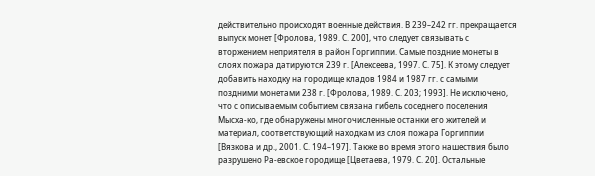действительно происходят военные действия. В 239–242 гг. прекращается выпуск монет [Фролова, 1989. С. 200], что следует связывать с вторжением неприятеля в район Горгиппии. Самые поздние монеты в слоях пожара датируются 239 г. [Алексеева, 1997. С. 75]. К этому следует добавить находку на городище кладов 1984 и 1987 гг. с самыми поздними монетами 238 г. [Фролова, 1989. С. 203; 1993]. Не исключено, что с описываемым событием связана гибель соседнего поселения Мысха-ко, где обнаружены многочисленные останки его жителей и материал, соответствующий находкам из слоя пожара Горгиппии [Вязкова и др., 2001. С. 194–197]. Также во время этого нашествия было разрушено Ра-евское городище [Цветаева, 1979. С. 20]. Остальные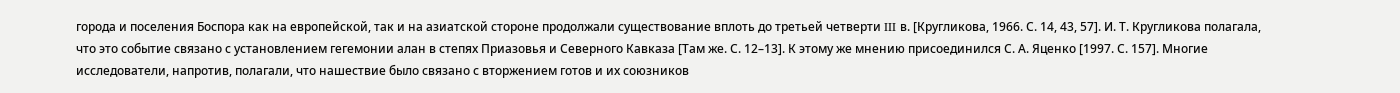города и поселения Боспора как на европейской, так и на азиатской стороне продолжали существование вплоть до третьей четверти III в. [Кругликова, 1966. С. 14, 43, 57]. И. Т. Кругликова полагала, что это событие связано с установлением гегемонии алан в степях Приазовья и Северного Кавказа [Там же. С. 12–13]. К этому же мнению присоединился С. А. Яценко [1997. С. 157]. Многие исследователи, напротив, полагали, что нашествие было связано с вторжением готов и их союзников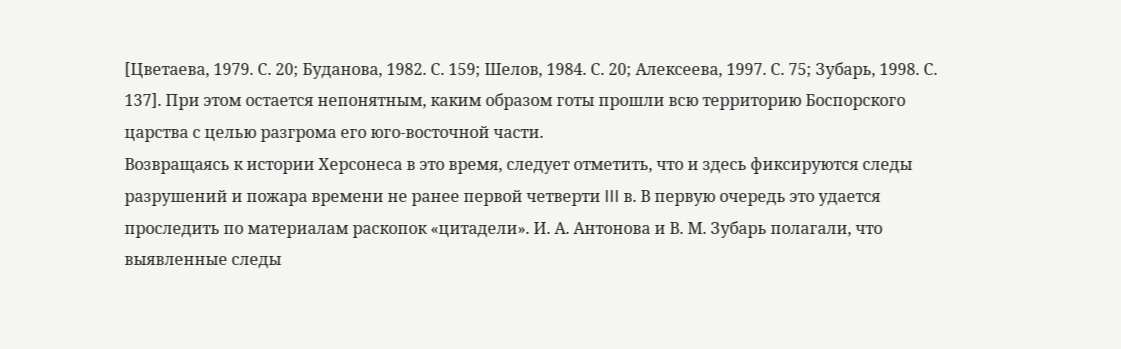[Цветаева, 1979. С. 20; Буданова, 1982. С. 159; Шелов, 1984. С. 20; Алексеева, 1997. С. 75; Зубарь, 1998. С. 137]. При этом остается непонятным, каким образом готы прошли всю территорию Боспорского царства с целью разгрома его юго-восточной части.
Возвращаясь к истории Херсонеса в это время, следует отметить, что и здесь фиксируются следы разрушений и пожара времени не ранее первой четверти III в. В первую очередь это удается проследить по материалам раскопок «цитадели». И. А. Антонова и В. М. Зубарь полагали, что выявленные следы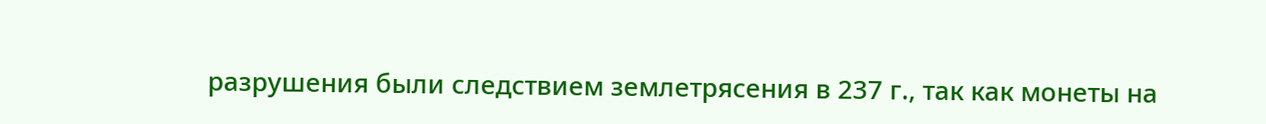разрушения были следствием землетрясения в 237 г., так как монеты на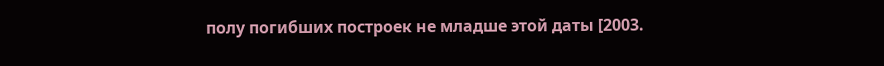полу погибших построек не младше этой даты [2003.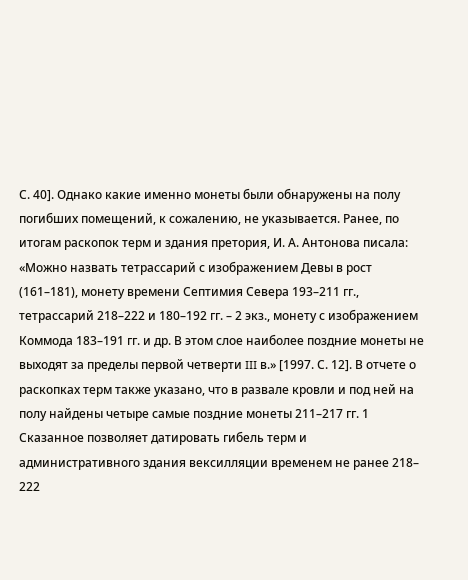С. 40]. Однако какие именно монеты были обнаружены на полу погибших помещений, к сожалению, не указывается. Ранее, по итогам раскопок терм и здания претория, И. А. Антонова писала: «Можно назвать тетрассарий с изображением Девы в рост (161–181), монету времени Септимия Севера 193–211 гг., тетрассарий 218–222 и 180–192 гг. – 2 экз., монету с изображением Коммода 183–191 гг. и др. В этом слое наиболее поздние монеты не выходят за пределы первой четверти III в.» [1997. С. 12]. В отчете о раскопках терм также указано, что в развале кровли и под ней на полу найдены четыре самые поздние монеты 211–217 гг. 1 Сказанное позволяет датировать гибель терм и административного здания вексилляции временем не ранее 218– 222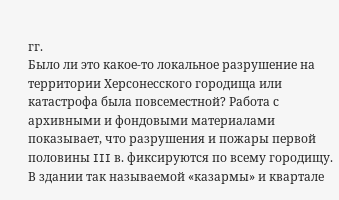гг.
Было ли это какое-то локальное разрушение на территории Херсонесского городища или катастрофа была повсеместной? Работа с архивными и фондовыми материалами показывает, что разрушения и пожары первой половины III в. фиксируются по всему городищу. В здании так называемой «казармы» и квартале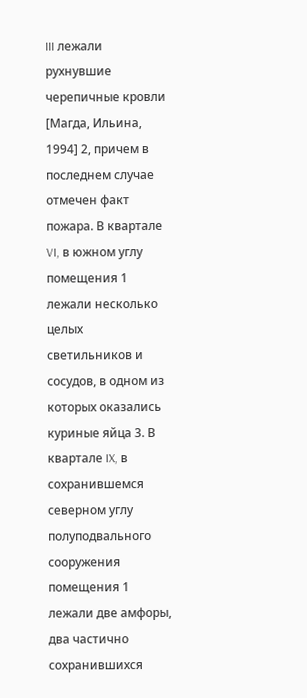III лежали рухнувшие черепичные кровли [Магда, Ильина, 1994] 2, причем в последнем случае отмечен факт пожара. В квартале VI, в южном углу помещения 1 лежали несколько целых светильников и сосудов, в одном из которых оказались куриные яйца 3. В квартале IX, в сохранившемся северном углу полуподвального сооружения помещения 1 лежали две амфоры, два частично сохранившихся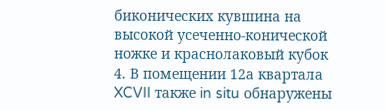биконических кувшина на высокой усеченно-конической ножке и краснолаковый кубок 4. В помещении 12а квартала XCVII также in situ обнаружены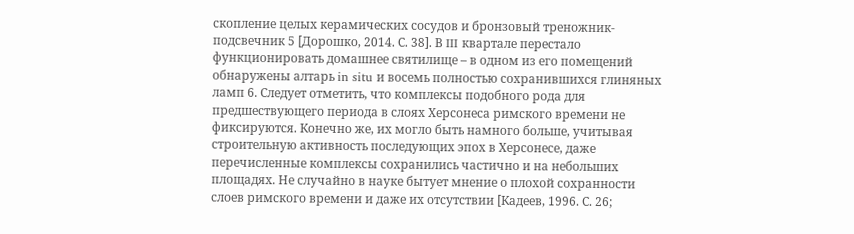скопление целых керамических сосудов и бронзовый треножник-подсвечник 5 [Дорошко, 2014. С. 38]. В III квартале перестало функционировать домашнее святилище – в одном из его помещений обнаружены алтарь in situ и восемь полностью сохранившихся глиняных ламп 6. Следует отметить, что комплексы подобного рода для предшествующего периода в слоях Херсонеса римского времени не фиксируются. Конечно же, их могло быть намного больше, учитывая строительную активность последующих эпох в Херсонесе, даже перечисленные комплексы сохранились частично и на небольших площадях. Не случайно в науке бытует мнение о плохой сохранности слоев римского времени и даже их отсутствии [Кадеев, 1996. С. 26;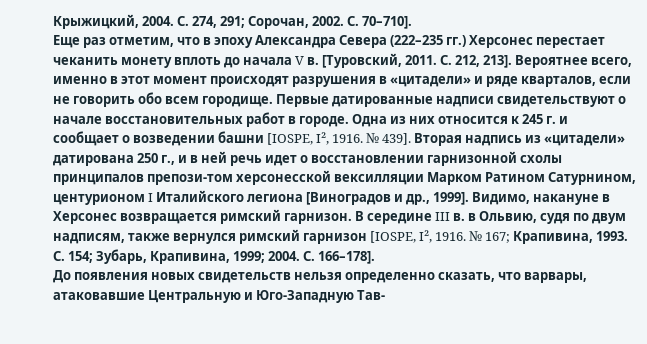Крыжицкий, 2004. С. 274, 291; Сорочан, 2002. С. 70–710].
Еще раз отметим, что в эпоху Александра Севера (222–235 гг.) Херсонес перестает чеканить монету вплоть до начала V в. [Туровский, 2011. С. 212, 213]. Вероятнее всего, именно в этот момент происходят разрушения в «цитадели» и ряде кварталов, если не говорить обо всем городище. Первые датированные надписи свидетельствуют о начале восстановительных работ в городе. Одна из них относится к 245 г. и сообщает о возведении башни [IOSPE, I², 1916. № 439]. Вторая надпись из «цитадели» датирована 250 г., и в ней речь идет о восстановлении гарнизонной схолы принципалов препози-том херсонесской вексилляции Марком Ратином Сатурнином, центурионом I Италийского легиона [Виноградов и др., 1999]. Видимо, накануне в Херсонес возвращается римский гарнизон. В середине III в. в Ольвию, судя по двум надписям, также вернулся римский гарнизон [IOSPE, I², 1916. № 167; Крапивина, 1993. С. 154; Зубарь, Крапивина, 1999; 2004. С. 166–178].
До появления новых свидетельств нельзя определенно сказать, что варвары, атаковавшие Центральную и Юго-Западную Тав-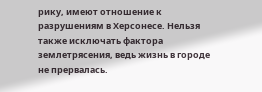рику, имеют отношение к разрушениям в Херсонесе. Нельзя также исключать фактора землетрясения, ведь жизнь в городе не прервалась.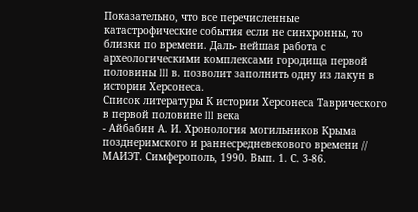Показательно, что все перечисленные катастрофические события если не синхронны, то близки по времени. Даль- нейшая работа с археологическими комплексами городища первой половины III в. позволит заполнить одну из лакун в истории Херсонеса.
Список литературы К истории Херсонеса Таврического в первой половине III века
- Айбабин А. И. Хронология могильников Крыма позднеримского и раннесредневекового времени // МАИЭТ. Симферополь, 1990. Вып. 1. С. 3-86.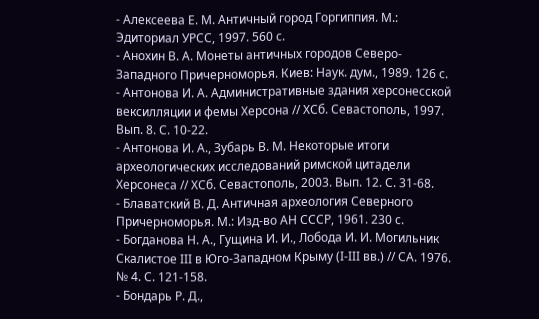- Алексеева Е. М. Античный город Горгиппия. М.: Эдиториал УРСС, 1997. 560 с.
- Анохин В. А. Монеты античных городов Северо-Западного Причерноморья. Киев: Наук. дум., 1989. 126 с.
- Антонова И. А. Административные здания херсонесской вексилляции и фемы Херсона // ХСб. Севастополь, 1997. Вып. 8. С. 10-22.
- Антонова И. А., Зубарь В. М. Некоторые итоги археологических исследований римской цитадели Херсонеса // ХСб. Севастополь, 2003. Вып. 12. С. 31-68.
- Блаватский В. Д. Античная археология Северного Причерноморья. М.: Изд-во АН СССР, 1961. 230 с.
- Богданова Н. А., Гущина И. И., Лобода И. И. Могильник Скалистое III в Юго-Западном Крыму (I-III вв.) // СА. 1976. № 4. С. 121-158.
- Бондарь Р. Д.,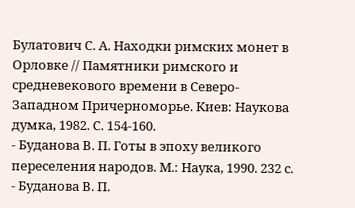Булатович С. А. Находки римских монет в Орловке // Памятники римского и средневекового времени в Северо-Западном Причерноморье. Киев: Наукова думка, 1982. С. 154-160.
- Буданова В. П. Готы в эпоху великого переселения народов. М.: Наука, 1990. 232 с.
- Буданова В. П.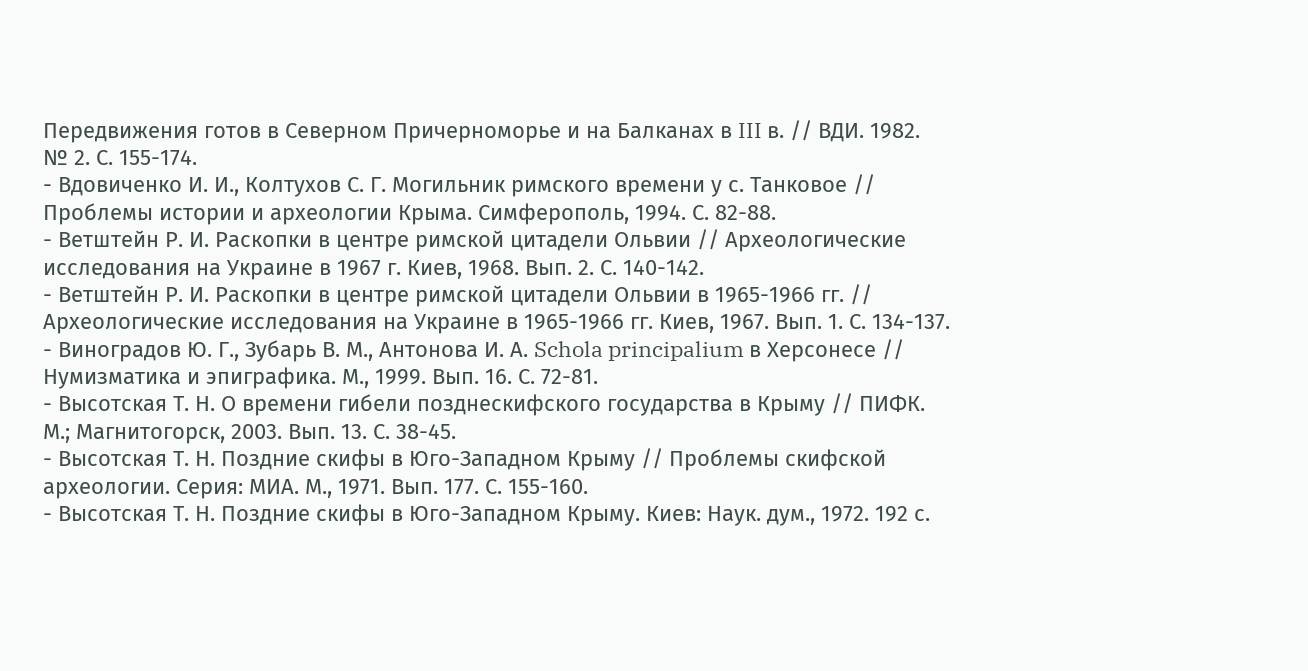Передвижения готов в Северном Причерноморье и на Балканах в III в. // ВДИ. 1982. № 2. С. 155-174.
- Вдовиченко И. И., Колтухов С. Г. Могильник римского времени у с. Танковое // Проблемы истории и археологии Крыма. Симферополь, 1994. С. 82-88.
- Ветштейн Р. И. Раскопки в центре римской цитадели Ольвии // Археологические исследования на Украине в 1967 г. Киев, 1968. Вып. 2. С. 140-142.
- Ветштейн Р. И. Раскопки в центре римской цитадели Ольвии в 1965-1966 гг. // Археологические исследования на Украине в 1965-1966 гг. Киев, 1967. Вып. 1. С. 134-137.
- Виноградов Ю. Г., Зубарь В. М., Антонова И. А. Schola principalium в Херсонесе // Нумизматика и эпиграфика. М., 1999. Вып. 16. С. 72-81.
- Высотская Т. Н. О времени гибели позднескифского государства в Крыму // ПИФК. М.; Магнитогорск, 2003. Вып. 13. С. 38-45.
- Высотская Т. Н. Поздние скифы в Юго-Западном Крыму // Проблемы скифской археологии. Серия: МИА. М., 1971. Вып. 177. С. 155-160.
- Высотская Т. Н. Поздние скифы в Юго-Западном Крыму. Киев: Наук. дум., 1972. 192 с.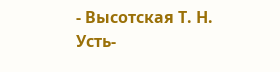- Высотская Т. Н. Усть-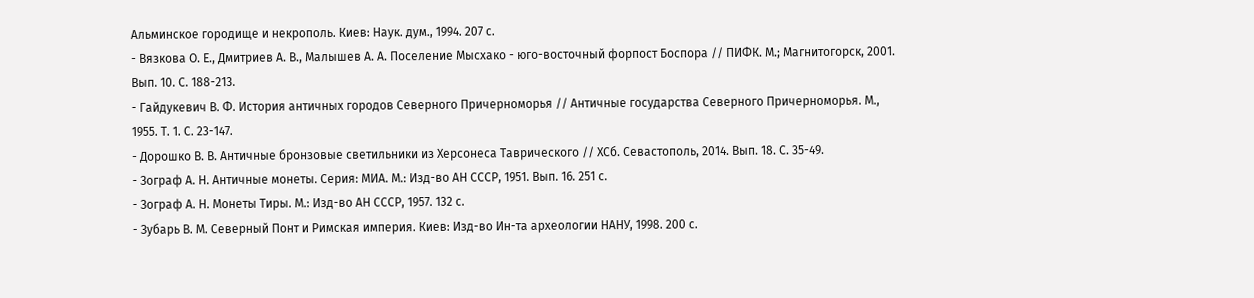Альминское городище и некрополь. Киев: Наук. дум., 1994. 207 с.
- Вязкова О. Е., Дмитриев А. В., Малышев А. А. Поселение Мысхако - юго-восточный форпост Боспора // ПИФК. М.; Магнитогорск, 2001. Вып. 10. С. 188-213.
- Гайдукевич В. Ф. История античных городов Северного Причерноморья // Античные государства Северного Причерноморья. М., 1955. Т. 1. С. 23-147.
- Дорошко В. В. Античные бронзовые светильники из Херсонеса Таврического // ХСб. Севастополь, 2014. Вып. 18. С. 35-49.
- Зограф А. Н. Античные монеты. Серия: МИА. М.: Изд-во АН СССР, 1951. Вып. 16. 251 с.
- Зограф А. Н. Монеты Тиры. М.: Изд-во АН СССР, 1957. 132 с.
- Зубарь В. М. Северный Понт и Римская империя. Киев: Изд-во Ин-та археологии НАНУ, 1998. 200 с.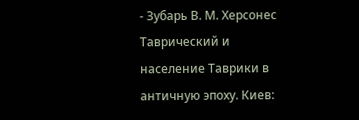- Зубарь В. М. Херсонес Таврический и население Таврики в античную эпоху. Киев: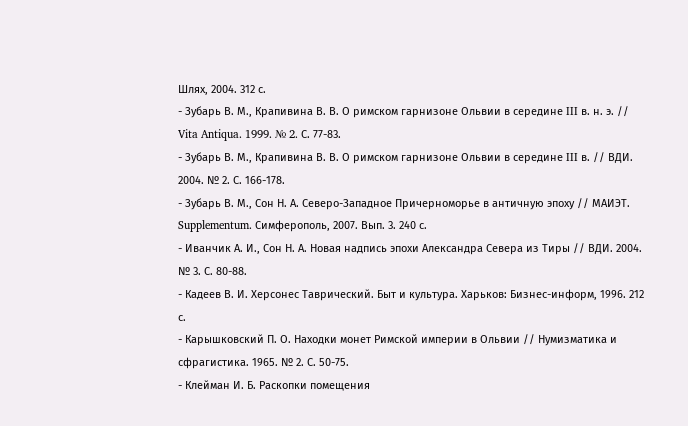Шлях, 2004. 312 с.
- Зубарь В. М., Крапивина В. В. О римском гарнизоне Ольвии в середине III в. н. э. // Vita Antiqua. 1999. № 2. С. 77-83.
- Зубарь В. М., Крапивина В. В. О римском гарнизоне Ольвии в середине III в. // ВДИ. 2004. № 2. С. 166-178.
- Зубарь В. М., Сон Н. А. Северо-Западное Причерноморье в античную эпоху // МАИЭТ. Supplementum. Симферополь, 2007. Вып. 3. 240 с.
- Иванчик А. И., Сон Н. А. Новая надпись эпохи Александра Севера из Тиры // ВДИ. 2004. № 3. С. 80-88.
- Кадеев В. И. Херсонес Таврический. Быт и культура. Харьков: Бизнес-информ, 1996. 212 с.
- Карышковский П. О. Находки монет Римской империи в Ольвии // Нумизматика и сфрагистика. 1965. № 2. С. 50-75.
- Клейман И. Б. Раскопки помещения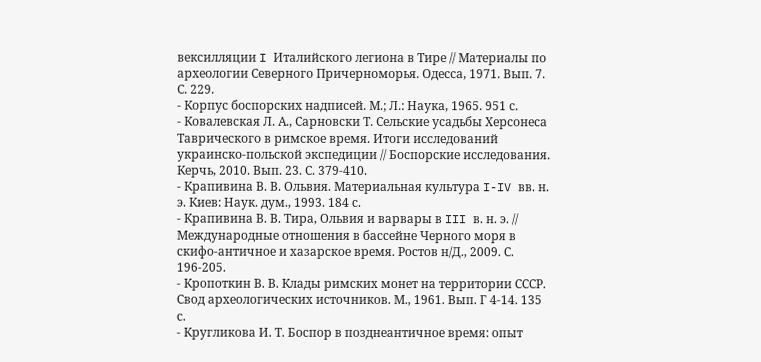вексилляции I Италийского легиона в Тире // Материалы по археологии Северного Причерноморья. Одесса, 1971. Вып. 7. С. 229.
- Корпус боспорских надписей. М.; Л.: Наука, 1965. 951 с.
- Ковалевская Л. А., Сарновски Т. Сельские усадьбы Херсонеса Таврического в римское время. Итоги исследований украинско-польской экспедиции // Боспорские исследования. Керчь, 2010. Вып. 23. С. 379-410.
- Крапивина В. В. Ольвия. Материальная культура I-IV вв. н. э. Киев: Наук. дум., 1993. 184 с.
- Крапивина В. В. Тира, Ольвия и варвары в III в. н. э. // Международные отношения в бассейне Черного моря в скифо-античное и хазарское время. Ростов н/Д., 2009. С. 196-205.
- Кропоткин В. В. Клады римских монет на территории СССР. Свод археологических источников. М., 1961. Вып. Г 4-14. 135 с.
- Кругликова И. Т. Боспор в позднеантичное время: опыт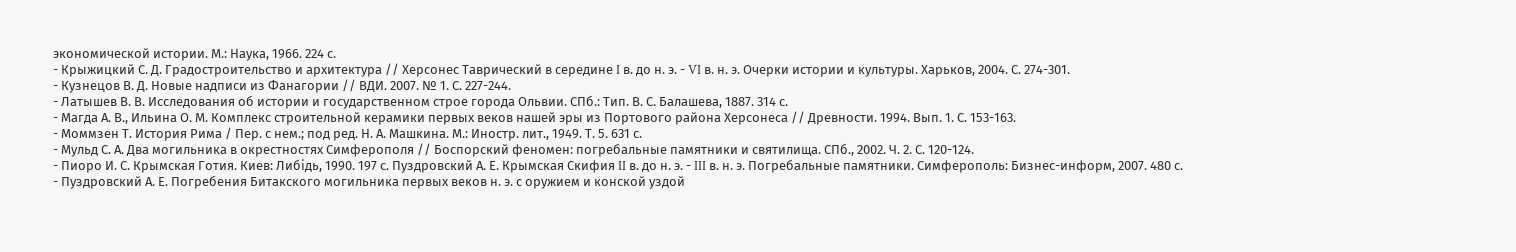экономической истории. М.: Наука, 1966. 224 с.
- Крыжицкий С. Д. Градостроительство и архитектура // Херсонес Таврический в середине I в. до н. э. - VI в. н. э. Очерки истории и культуры. Харьков, 2004. С. 274-301.
- Кузнецов В. Д. Новые надписи из Фанагории // ВДИ. 2007. № 1. С. 227-244.
- Латышев В. В. Исследования об истории и государственном строе города Ольвии. СПб.: Тип. В. С. Балашева, 1887. 314 с.
- Магда А. В., Ильина О. М. Комплекс строительной керамики первых веков нашей эры из Портового района Херсонеса // Древности. 1994. Вып. 1. С. 153-163.
- Моммзен Т. История Рима / Пер. с нем.; под ред. Н. А. Машкина. М.: Иностр. лит., 1949. Т. 5. 631 с.
- Мульд С. А. Два могильника в окрестностях Симферополя // Боспорский феномен: погребальные памятники и святилища. СПб., 2002. Ч. 2. С. 120-124.
- Пиоро И. С. Крымская Готия. Киев: Либiдь, 1990. 197 с. Пуздровский А. Е. Крымская Скифия II в. до н. э. - III в. н. э. Погребальные памятники. Симферополь: Бизнес-информ, 2007. 480 с.
- Пуздровский А. Е. Погребения Битакского могильника первых веков н. э. с оружием и конской уздой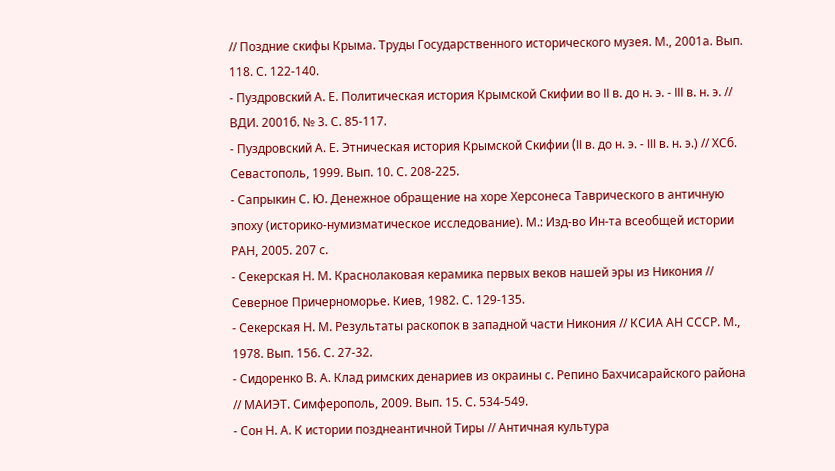// Поздние скифы Крыма. Труды Государственного исторического музея. М., 2001а. Вып. 118. С. 122-140.
- Пуздровский А. Е. Политическая история Крымской Скифии во II в. до н. э. - III в. н. э. // ВДИ. 2001б. № 3. С. 85-117.
- Пуздровский А. Е. Этническая история Крымской Скифии (II в. до н. э. - III в. н. э.) // ХСб. Севастополь, 1999. Вып. 10. С. 208-225.
- Сапрыкин С. Ю. Денежное обращение на хоре Херсонеса Таврического в античную эпоху (историко-нумизматическое исследование). М.: Изд-во Ин-та всеобщей истории РАН, 2005. 207 с.
- Секерская Н. М. Краснолаковая керамика первых веков нашей эры из Никония // Северное Причерноморье. Киев, 1982. С. 129-135.
- Секерская Н. М. Результаты раскопок в западной части Никония // КСИА АН СССР. М., 1978. Вып. 156. С. 27-32.
- Сидоренко В. А. Клад римских денариев из окраины с. Репино Бахчисарайского района // МАИЭТ. Симферополь, 2009. Вып. 15. С. 534-549.
- Сон Н. А. К истории позднеантичной Тиры // Античная культура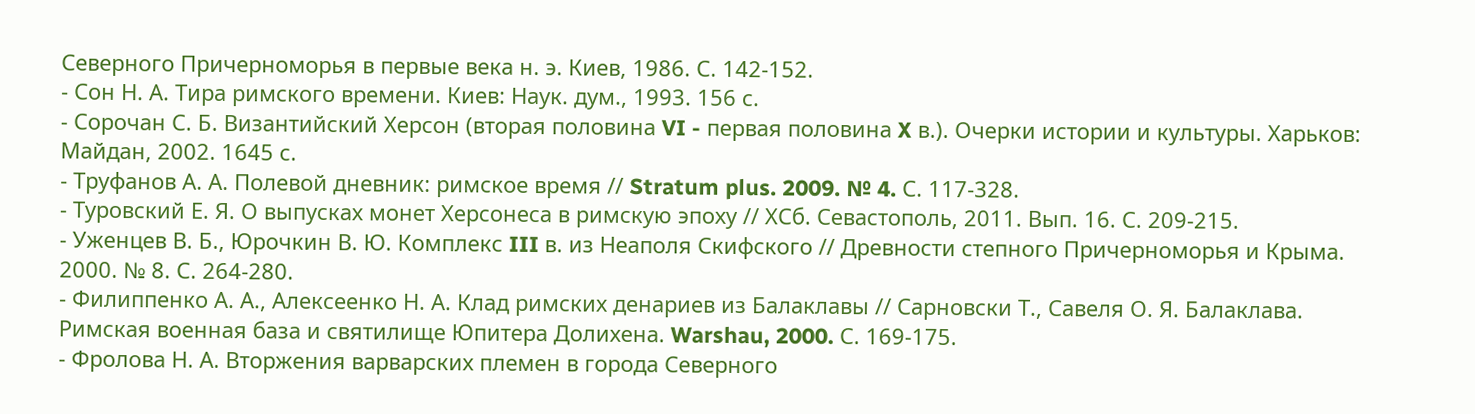Северного Причерноморья в первые века н. э. Киев, 1986. С. 142-152.
- Сон Н. А. Тира римского времени. Киев: Наук. дум., 1993. 156 с.
- Сорочан С. Б. Византийский Херсон (вторая половина VI - первая половина X в.). Очерки истории и культуры. Харьков: Майдан, 2002. 1645 с.
- Труфанов А. А. Полевой дневник: римское время // Stratum plus. 2009. № 4. С. 117-328.
- Туровский Е. Я. О выпусках монет Херсонеса в римскую эпоху // ХСб. Севастополь, 2011. Вып. 16. С. 209-215.
- Уженцев В. Б., Юрочкин В. Ю. Комплекс III в. из Неаполя Скифского // Древности степного Причерноморья и Крыма. 2000. № 8. С. 264-280.
- Филиппенко А. А., Алексеенко Н. А. Клад римских денариев из Балаклавы // Сарновски Т., Савеля О. Я. Балаклава. Римская военная база и святилище Юпитера Долихена. Warshau, 2000. С. 169-175.
- Фролова Н. А. Вторжения варварских племен в города Северного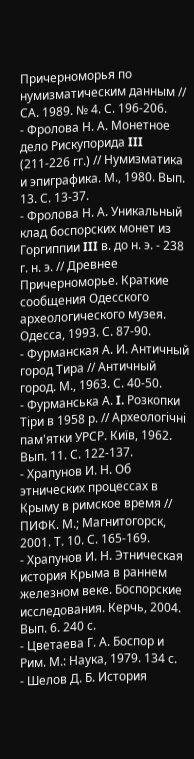Причерноморья по нумизматическим данным // СА. 1989. № 4. С. 196-206.
- Фролова Н. А. Монетное дело Рискупорида III (211-226 гг.) // Нумизматика и эпиграфика. М., 1980. Вып. 13. С. 13-37.
- Фролова Н. А. Уникальный клад боспорских монет из Горгиппии III в. до н. э. - 238 г. н. э. // Древнее Причерноморье. Краткие сообщения Одесского археологического музея. Одесса, 1993. С. 87-90.
- Фурманская А. И. Античный город Тира // Античный город. М., 1963. С. 40-50.
- Фурманська А. I. Розкопки Тiри в 1958 р. // Археологiчнi пам'ятки УРСР. Київ, 1962. Вып. 11. С. 122-137.
- Храпунов И. Н. Об этнических процессах в Крыму в римское время // ПИФК. М.; Магнитогорск, 2001. Т. 10. С. 165-169.
- Храпунов И. Н. Этническая история Крыма в раннем железном веке. Боспорские исследования. Керчь, 2004. Вып. 6. 240 с.
- Цветаева Г. А. Боспор и Рим. М.: Наука, 1979. 134 с.
- Шелов Д. Б. История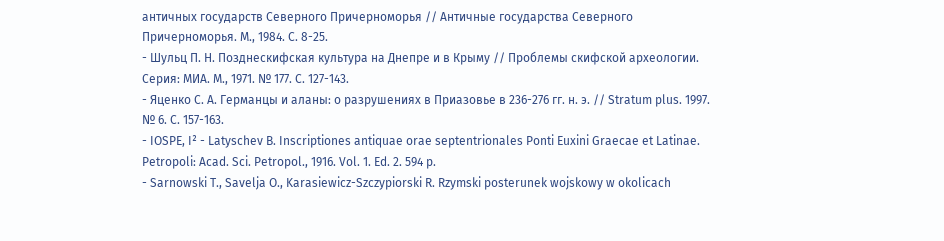античных государств Северного Причерноморья // Античные государства Северного Причерноморья. М., 1984. С. 8-25.
- Шульц П. Н. Позднескифская культура на Днепре и в Крыму // Проблемы скифской археологии. Серия: МИА. М., 1971. № 177. С. 127-143.
- Яценко С. А. Германцы и аланы: о разрушениях в Приазовье в 236-276 гг. н. э. // Stratum plus. 1997. № 6. С. 157-163.
- IOSPE, I² - Latyschev B. Inscriptiones antiquae orae septentrionales Ponti Euxini Graecae et Latinae. Petropoli: Acad. Sci. Petropol., 1916. Vol. 1. Ed. 2. 594 p.
- Sarnowski T., Savelja O., Karasiewicz-Szczypiorski R. Rzymski posterunek wojskowy w okolicach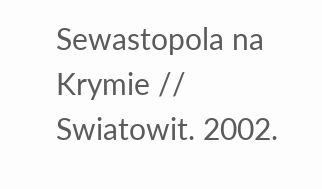Sewastopola na Krymie // Swiatowit. 2002.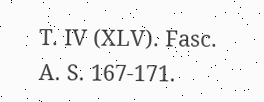T. IV (XLV). Fasc. A. S. 167-171.